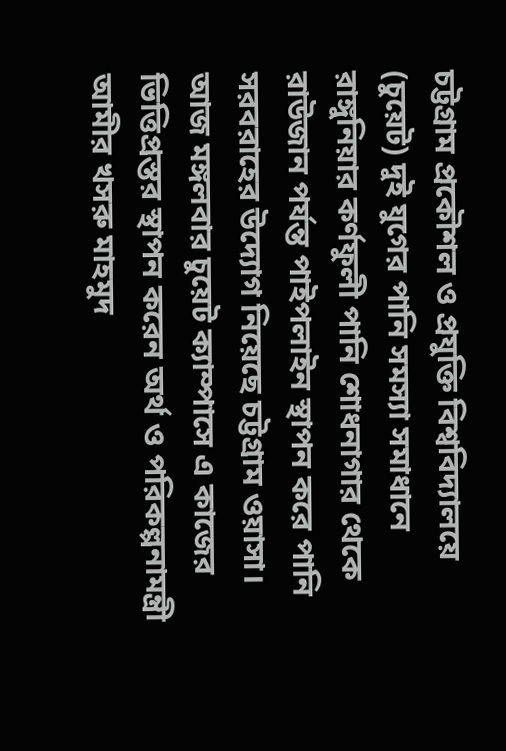চট্টগ্রাম প্রকৌশল ও প্রযুক্তি বিশ্ববিদ্যালয়ে (চুয়েট) দুই যুগের পানি সমস্যা সমাধানে রাঙ্গুনিয়ার কর্ণফুলী পানি শোধনাগার থেকে রাউজান পর্যন্ত পাইপলাইন স্থাপন করে পানি সরবরাহের উদ্যোগ নিয়েছে চট্টগ্রাম ওয়াসা। আজ মঙ্গলবার চুয়েট ক্যাম্পাসে এ কাজের ভিত্তিপ্রস্তর স্থাপন করেন অর্থ ও পরিকল্পনামন্ত্রী আমীর খসরু মাহমুদ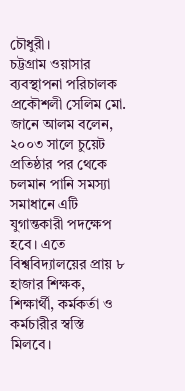চৌধুরী।
চট্টগ্রাম ওয়াসার ব্যবস্থাপনা পরিচালক প্রকৌশলী সেলিম মো. জানে আলম বলেন, ২০০৩ সালে চুয়েট প্রতিষ্ঠার পর থেকে চলমান পানি সমস্যা সমাধানে এটি যুগান্তকারী পদক্ষেপ হবে। এতে বিশ্ববিদ্যালয়ের প্রায় ৮ হাজার শিক্ষক, শিক্ষার্থী, কর্মকর্তা ও কর্মচারীর স্বস্তি মিলবে।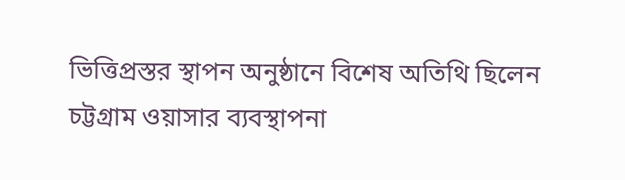ভিত্তিপ্রস্তর স্থাপন অনুষ্ঠানে বিশেষ অতিথি ছিলেন চট্টগ্রাম ওয়াসার ব্যবস্থাপনা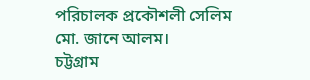পরিচালক প্রকৌশলী সেলিম মো. জানে আলম।
চট্টগ্রাম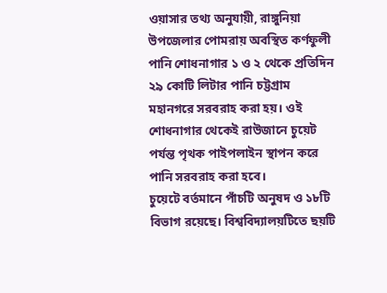ওয়াসার তথ্য অনুযায়ী, রাঙ্গুনিয়া উপজেলার পোমরায় অবস্থিত কর্ণফুলী পানি শোধনাগার ১ ও ২ থেকে প্রতিদিন ২৯ কোটি লিটার পানি চট্টগ্রাম মহানগরে সরবরাহ করা হয়। ওই শোধনাগার থেকেই রাউজানে চুয়েট পর্যন্ত পৃথক পাইপলাইন স্থাপন করে পানি সরবরাহ করা হবে।
চুয়েটে বর্তমানে পাঁচটি অনুষদ ও ১৮টি বিভাগ রয়েছে। বিশ্ববিদ্যালয়টিতে ছয়টি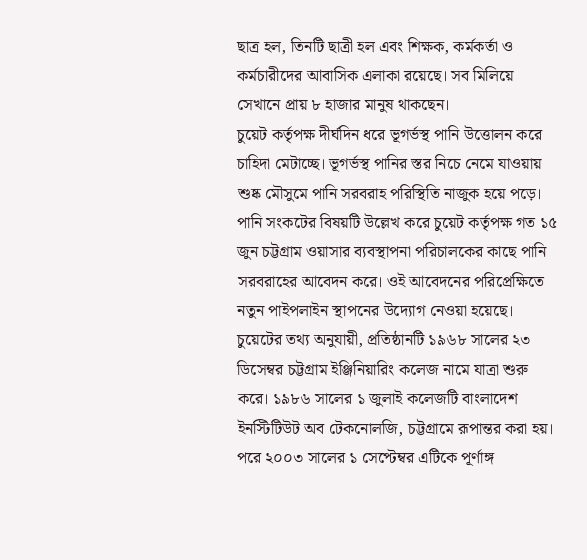ছাত্র হল, তিনটি ছাত্রী হল এবং শিক্ষক, কর্মকর্তা ও কর্মচারীদের আবাসিক এলাকা রয়েছে। সব মিলিয়ে সেখানে প্রায় ৮ হাজার মানুষ থাকছেন।
চুয়েট কর্তৃপক্ষ দীর্ঘদিন ধরে ভূগর্ভস্থ পানি উত্তোলন করে চাহিদা মেটাচ্ছে। ভূগর্ভস্থ পানির স্তর নিচে নেমে যাওয়ায় শুষ্ক মৌসুমে পানি সরবরাহ পরিস্থিতি নাজুক হয়ে পড়ে।
পানি সংকটের বিষয়টি উল্লেখ করে চুয়েট কর্তৃপক্ষ গত ১৫ জুন চট্টগ্রাম ওয়াসার ব্যবস্থাপনা পরিচালকের কাছে পানি সরবরাহের আবেদন করে। ওই আবেদনের পরিপ্রেক্ষিতে নতুন পাইপলাইন স্থাপনের উদ্যোগ নেওয়া হয়েছে।
চুয়েটের তথ্য অনুযায়ী, প্রতিষ্ঠানটি ১৯৬৮ সালের ২৩ ডিসেম্বর চট্টগ্রাম ইঞ্জিনিয়ারিং কলেজ নামে যাত্রা শুরু করে। ১৯৮৬ সালের ১ জুলাই কলেজটি বাংলাদেশ ইনস্টিটিউট অব টেকনোলজি, চট্টগ্রামে রূপান্তর করা হয়। পরে ২০০৩ সালের ১ সেপ্টেম্বর এটিকে পূর্ণাঙ্গ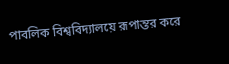পাবলিক বিশ্ববিদ্যালয়ে রূপান্তর করে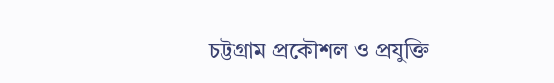চট্টগ্রাম প্রকৌশল ও প্রযুক্তি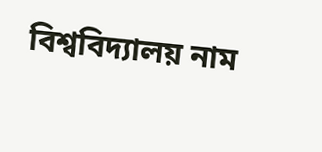বিশ্ববিদ্যালয় নাম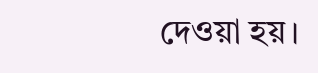দেওয়া হয়।